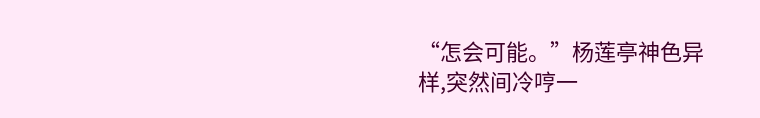“怎会可能。”杨莲亭神色异样,突然间冷哼一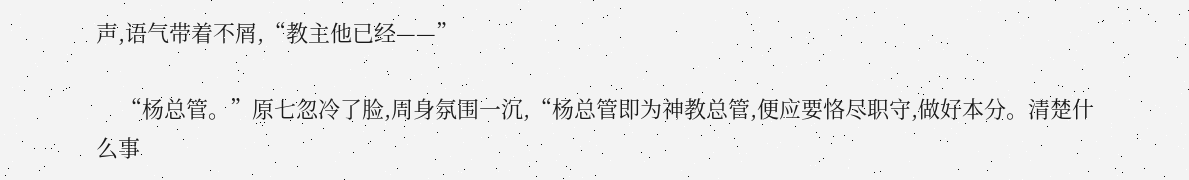声,语气带着不屑,“教主他已经——”

    “杨总管。”原七忽冷了脸,周身氛围一沉,“杨总管即为神教总管,便应要恪尽职守,做好本分。清楚什么事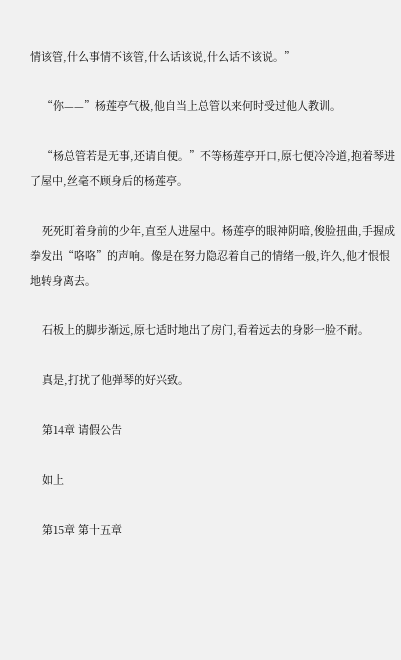情该管,什么事情不该管,什么话该说,什么话不该说。”

    “你——”杨莲亭气极,他自当上总管以来何时受过他人教训。

    “杨总管若是无事,还请自便。”不等杨莲亭开口,原七便冷冷道,抱着琴进了屋中,丝毫不顾身后的杨莲亭。

    死死盯着身前的少年,直至人进屋中。杨莲亭的眼神阴暗,俊脸扭曲,手握成拳发出“咯咯”的声响。像是在努力隐忍着自己的情绪一般,许久,他才恨恨地转身离去。

    石板上的脚步渐远,原七适时地出了房门,看着远去的身影一脸不耐。

    真是,打扰了他弹琴的好兴致。

    第14章 请假公告

    如上

    第15章 第十五章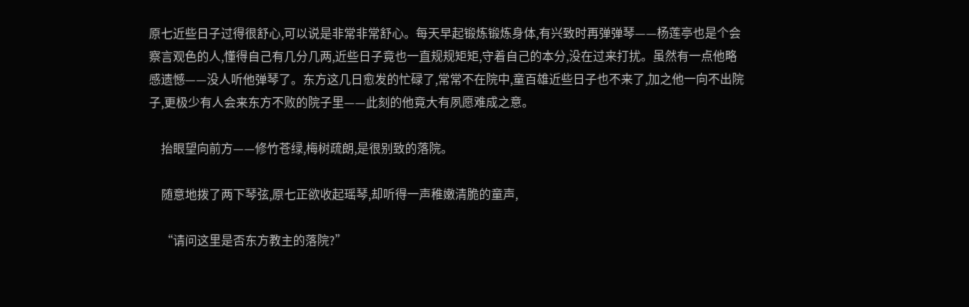原七近些日子过得很舒心,可以说是非常非常舒心。每天早起锻炼锻炼身体,有兴致时再弹弹琴——杨莲亭也是个会察言观色的人,懂得自己有几分几两,近些日子竟也一直规规矩矩,守着自己的本分,没在过来打扰。虽然有一点他略感遗憾——没人听他弹琴了。东方这几日愈发的忙碌了,常常不在院中,童百雄近些日子也不来了,加之他一向不出院子,更极少有人会来东方不败的院子里——此刻的他竟大有夙愿难成之意。

    抬眼望向前方——修竹苍绿,梅树疏朗,是很别致的落院。

    随意地拨了两下琴弦,原七正欲收起瑶琴,却听得一声稚嫩清脆的童声,

    “请问这里是否东方教主的落院?”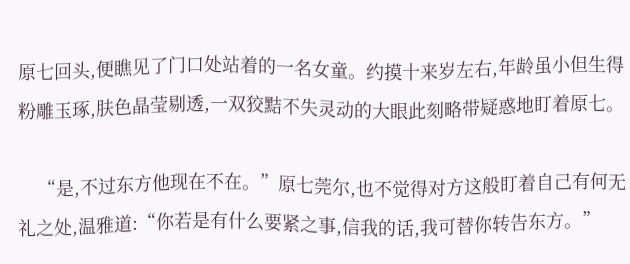原七回头,便瞧见了门口处站着的一名女童。约摸十来岁左右,年龄虽小但生得粉雕玉琢,肤色晶莹剔透,一双狡黠不失灵动的大眼此刻略带疑惑地盯着原七。

    “是,不过东方他现在不在。”原七莞尔,也不觉得对方这般盯着自己有何无礼之处,温雅道:“你若是有什么要紧之事,信我的话,我可替你转告东方。”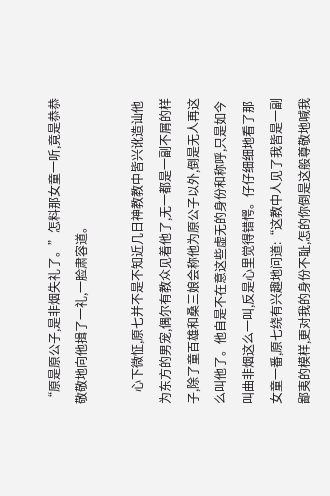“原是原公子,是非烟失礼了。”怎料那女童一听,竟是恭恭敬敬地向他揖了一礼,一脸肃容道。

    心下微怔,原七并不是不知近几日神教教中皆兴讹造讪他为东方的男宠,偶尔有教众见着他了,无一都是一副不屑的样子,除了童百雄和桑三娘会称他为原公子以外,倒是无人再这么叫他了。他自是不在意这些虚无的身份和称呼,只是如今叫曲非烟这么一叫,反是心里觉得错愕。仔仔细细地看了那女童一番,原七绕有兴趣地问道:“这教中人见了我皆是一副鄙夷的模样,更对我的身份不耻,怎的你倒是这般尊敬地喊我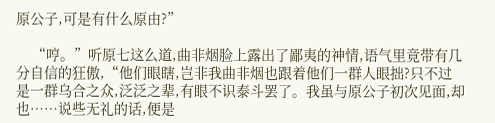原公子,可是有什么原由?”

    “哼。”听原七这么道,曲非烟脸上露出了鄙夷的神情,语气里竟带有几分自信的狂傲,“他们眼瞎,岂非我曲非烟也跟着他们一群人眼拙?只不过是一群乌合之众,泛泛之辈,有眼不识泰斗罢了。我虽与原公子初次见面,却也……说些无礼的话,便是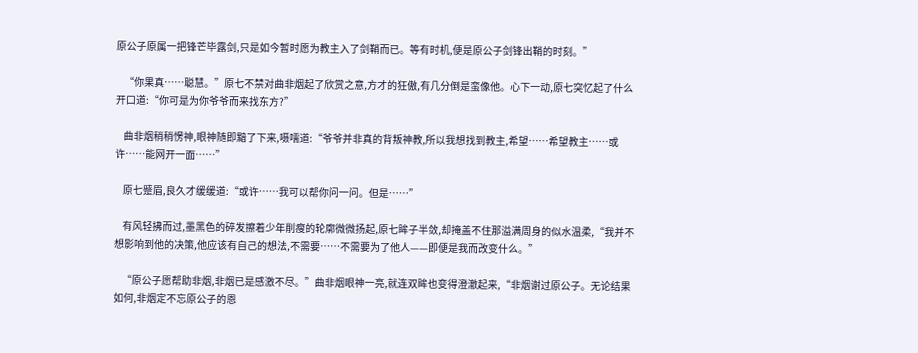原公子原属一把锋芒毕露剑,只是如今暂时愿为教主入了剑鞘而已。等有时机,便是原公子剑锋出鞘的时刻。”

    “你果真……聪慧。”原七不禁对曲非烟起了欣赏之意,方才的狂傲,有几分倒是蛮像他。心下一动,原七突忆起了什么开口道:“你可是为你爷爷而来找东方?”

    曲非烟稍稍愣神,眼神随即黯了下来,嗫嚅道:“爷爷并非真的背叛神教,所以我想找到教主,希望……希望教主……或许……能网开一面……”

    原七蹙眉,良久才缓缓道:“或许……我可以帮你问一问。但是……”

    有风轻拂而过,墨黑色的碎发擦着少年削瘦的轮廓微微扬起,原七眸子半敛,却掩盖不住那溢满周身的似水温柔,“我并不想影响到他的决策,他应该有自己的想法,不需要……不需要为了他人——即便是我而改变什么。”

    “原公子愿帮助非烟,非烟已是感激不尽。”曲非烟眼神一亮,就连双眸也变得澄澈起来,“非烟谢过原公子。无论结果如何,非烟定不忘原公子的恩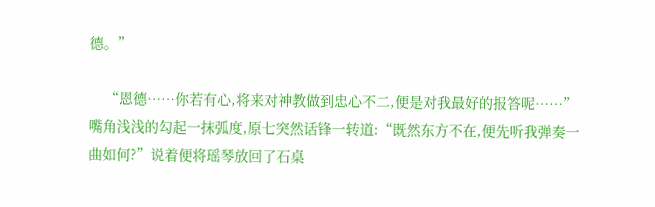德。”

    “恩德……你若有心,将来对神教做到忠心不二,便是对我最好的报答呢……”嘴角浅浅的勾起一抹弧度,原七突然话锋一转道:“既然东方不在,便先听我弹奏一曲如何?”说着便将瑶琴放回了石桌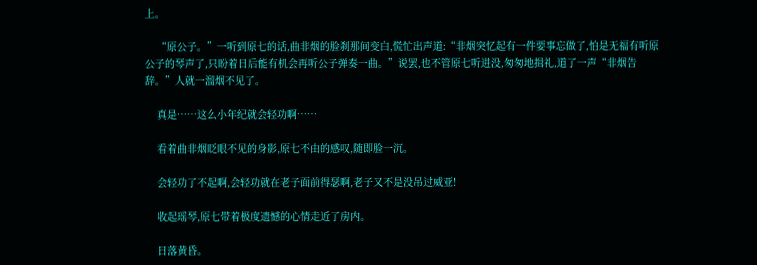上。

    “原公子。”一听到原七的话,曲非烟的脸刹那间变白,慌忙出声道:“非烟突忆起有一件要事忘做了,怕是无福有听原公子的琴声了,只盼着日后能有机会再听公子弹奏一曲。”说罢,也不管原七听进没,匆匆地揖礼,道了一声“非烟告辞。”人就一溜烟不见了。

    真是……这么小年纪就会轻功啊……

    看着曲非烟眨眼不见的身影,原七不由的感叹,随即脸一沉。

    会轻功了不起啊,会轻功就在老子面前得瑟啊,老子又不是没吊过威亚!

    收起瑶琴,原七带着极度遗憾的心情走近了房内。

    日落黄昏。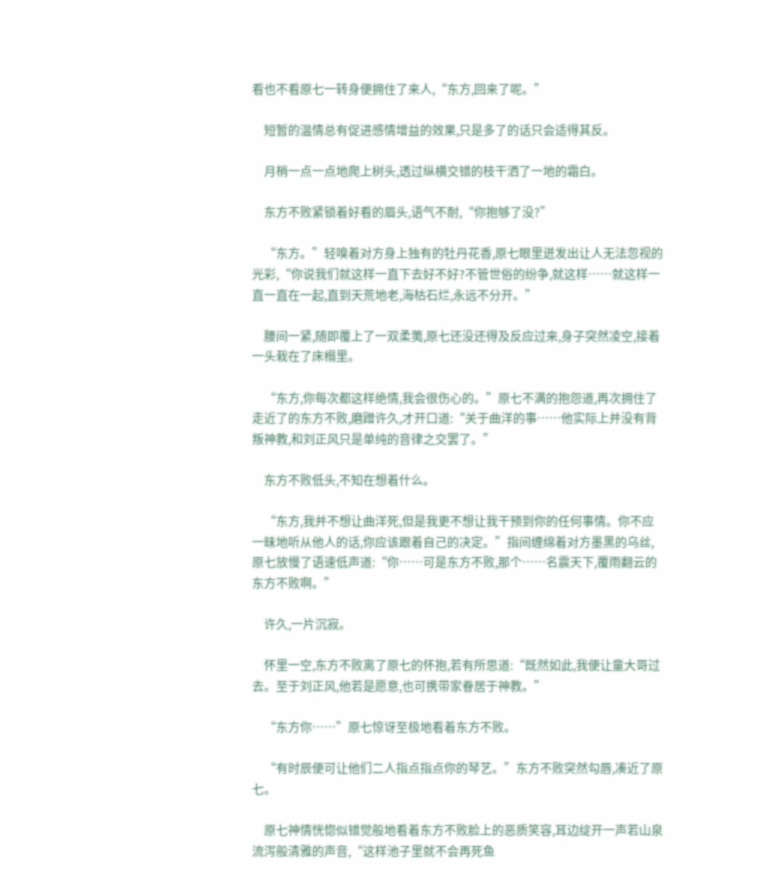看也不看原七一转身便拥住了来人,“东方,回来了呢。”

    短暂的温情总有促进感情增益的效果,只是多了的话只会适得其反。

    月梢一点一点地爬上树头,透过纵横交错的枝干洒了一地的霜白。

    东方不败紧锁着好看的眉头,语气不耐,“你抱够了没?”

    “东方。”轻嗅着对方身上独有的牡丹花香,原七眼里迸发出让人无法忽视的光彩,“你说我们就这样一直下去好不好?不管世俗的纷争,就这样……就这样一直一直在一起,直到天荒地老,海枯石烂,永远不分开。”

    腰间一紧,随即覆上了一双柔荑,原七还没还得及反应过来,身子突然凌空,接着一头栽在了床榻里。

    “东方,你每次都这样绝情,我会很伤心的。”原七不满的抱怨道,再次拥住了走近了的东方不败,磨蹭许久,才开口道:“关于曲洋的事……他实际上并没有背叛神教,和刘正风只是单纯的音律之交罢了。”

    东方不败低头,不知在想着什么。

    “东方,我并不想让曲洋死,但是我更不想让我干预到你的任何事情。你不应一昧地听从他人的话,你应该跟着自己的决定。”指间缠绵着对方墨黑的乌丝,原七放慢了语速低声道:“你……可是东方不败,那个……名震天下,覆雨翻云的东方不败啊。”

    许久,一片沉寂。

    怀里一空,东方不败离了原七的怀抱,若有所思道:“既然如此,我便让童大哥过去。至于刘正风,他若是愿意,也可携带家眷居于神教。”

    “东方你……”原七惊讶至极地看着东方不败。

    “有时辰便可让他们二人指点指点你的琴艺。”东方不败突然勾唇,凑近了原七。

    原七神情恍惚似错觉般地看着东方不败脸上的恶质笑容,耳边绽开一声若山泉流泻般清雅的声音,“这样池子里就不会再死鱼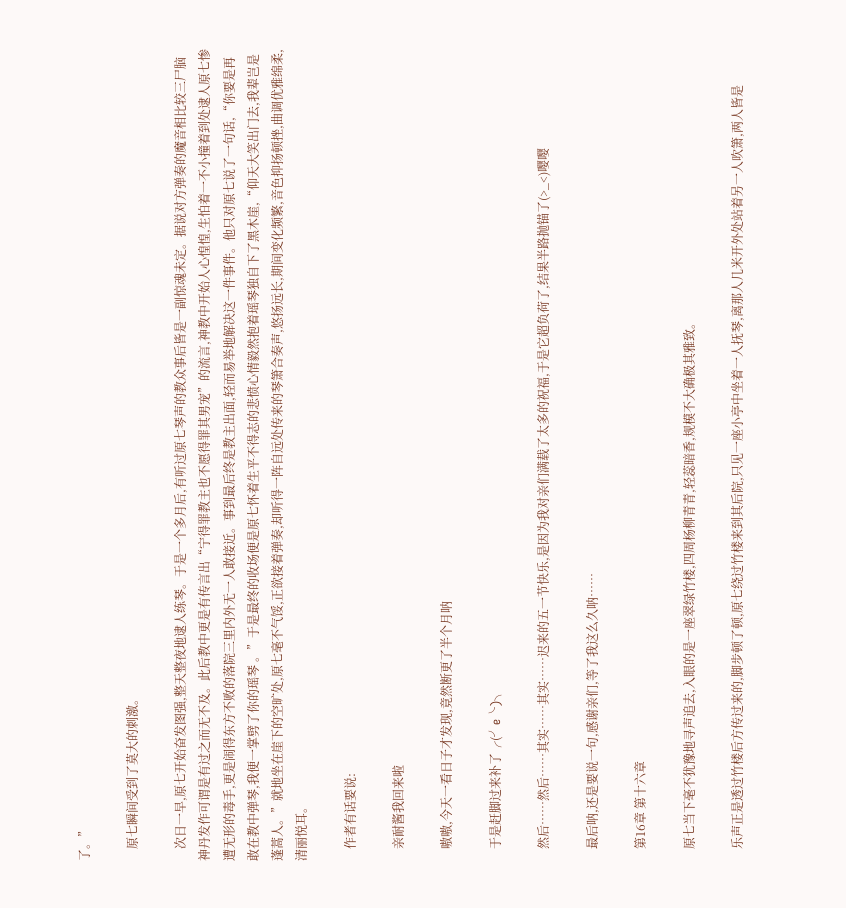了。”

    原七瞬间受到了莫大的刺激。

    次日一早,原七开始奋发图强,整天整夜地逮人练琴。于是一个多月后,有听过原七琴声的教众事后皆是一副惊魂未定。据说对方弹奏的魔音相比较三尸脑神丹发作可谓是有过之而无不及。此后教中更是有传言出“宁得罪教主也不愿得罪其男宠”的流言,神教中开始人心惶惶,生怕着一不小撞着到处逮人原七惨遭无形的毒手,更是闹得东方不败的落院三里内外无一人敢接近。事到最后终是教主出面,轻而易举地解决这一件事件。他只对原七说了一句话,“你要是再敢在教中弹琴,我便一掌劈了你的瑶琴 。”于是最终的收场便是原七怀着生平不得志的悲愤心情毅然抱着瑶琴独自下了黑木崖,“仰天大笑出门去,我辈岂是蓬蒿人。”就地坐在崖下的空旷处,原七毫不气馁,正欲接着弹奏,却听得一阵自远处传来的琴箫合奏声,悠扬远长,期间变化频繁,音色抑扬顿挫,曲调优雅绵柔,清丽悦耳。

    作者有话要说:

    亲耐酱我回来啦

    嗷嗷,今天一看日子才发现,竟然断更了半个月呐

    于是赶脚过来补了╭(╯e╰)╮

    然后……然后……其实……其实……迟来的五一节快乐,是因为我对亲们满载了太多的祝福,于是它超负荷了,结果半路抛锚了(>_<)嘤嘤

    最后呐,还是要说一句,感谢亲们,等了我这么久呐……

    第16章 第十六章

    原七当下毫不犹豫地寻声追去,入眼的是一座翠绿竹楼,四周杨柳青青,轻蕊暗香,规模不大确极其雅致。

    乐声正是透过竹楼后方传过来的,脚步顿了顿,原七绕过竹楼来到其后院,只见一座小亭中坐着一人抚琴,离那人几米开外处站着另一人吹箫,两人皆是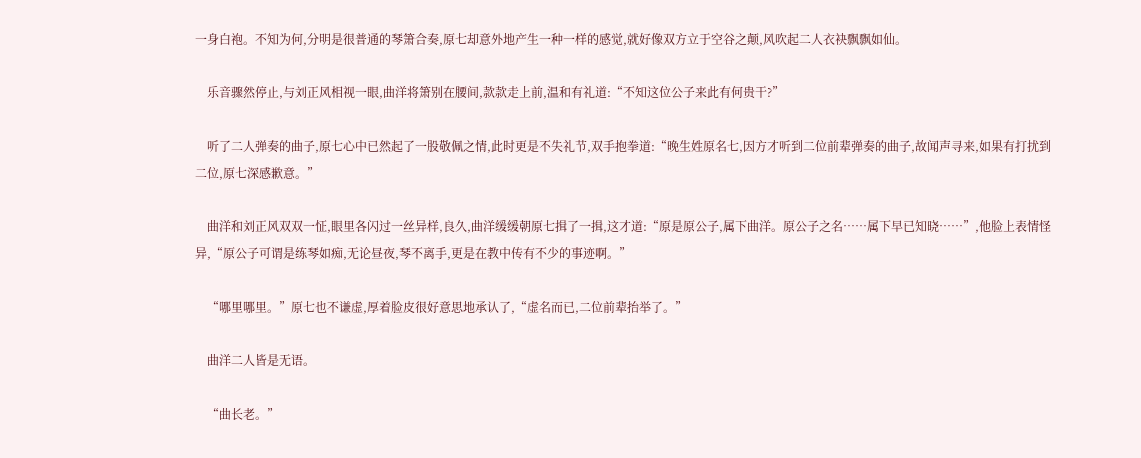一身白袍。不知为何,分明是很普通的琴箫合奏,原七却意外地产生一种一样的感觉,就好像双方立于空谷之颠,风吹起二人衣袂飘飘如仙。

    乐音骤然停止,与刘正风相视一眼,曲洋将箫别在腰间,款款走上前,温和有礼道:“不知这位公子来此有何贵干?”

    听了二人弹奏的曲子,原七心中已然起了一股敬佩之情,此时更是不失礼节,双手抱拳道:“晚生姓原名七,因方才听到二位前辈弹奏的曲子,故闻声寻来,如果有打扰到二位,原七深感歉意。”

    曲洋和刘正风双双一怔,眼里各闪过一丝异样,良久,曲洋缓缓朝原七揖了一揖,这才道:“原是原公子,属下曲洋。原公子之名……属下早已知晓……”,他脸上表情怪异,“原公子可谓是练琴如痴,无论昼夜,琴不离手,更是在教中传有不少的事迹啊。”

    “哪里哪里。”原七也不谦虚,厚着脸皮很好意思地承认了,“虚名而已,二位前辈抬举了。”

    曲洋二人皆是无语。

    “曲长老。”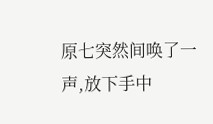原七突然间唤了一声,放下手中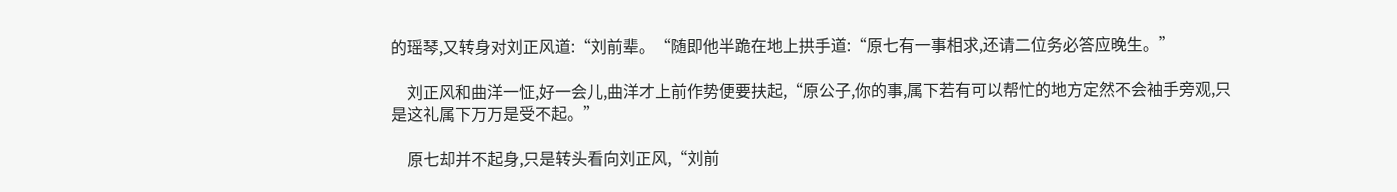的瑶琴,又转身对刘正风道:“刘前辈。“随即他半跪在地上拱手道:“原七有一事相求,还请二位务必答应晚生。”

    刘正风和曲洋一怔,好一会儿,曲洋才上前作势便要扶起,“原公子,你的事,属下若有可以帮忙的地方定然不会袖手旁观,只是这礼属下万万是受不起。”

    原七却并不起身,只是转头看向刘正风,“刘前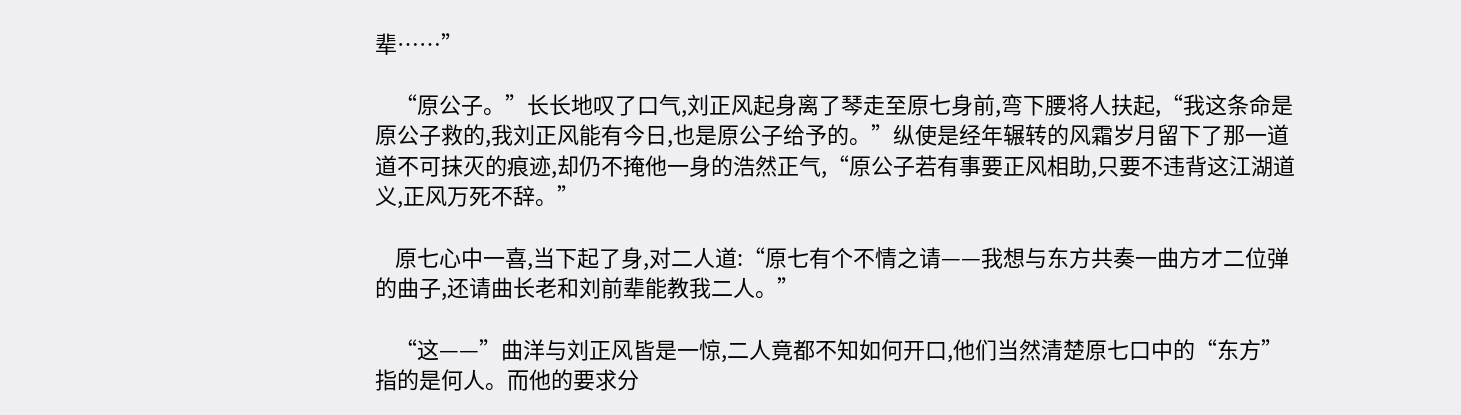辈……”

    “原公子。”长长地叹了口气,刘正风起身离了琴走至原七身前,弯下腰将人扶起,“我这条命是原公子救的,我刘正风能有今日,也是原公子给予的。”纵使是经年辗转的风霜岁月留下了那一道道不可抹灭的痕迹,却仍不掩他一身的浩然正气,“原公子若有事要正风相助,只要不违背这江湖道义,正风万死不辞。”

    原七心中一喜,当下起了身,对二人道:“原七有个不情之请——我想与东方共奏一曲方才二位弹的曲子,还请曲长老和刘前辈能教我二人。”

    “这——”曲洋与刘正风皆是一惊,二人竟都不知如何开口,他们当然清楚原七口中的“东方”指的是何人。而他的要求分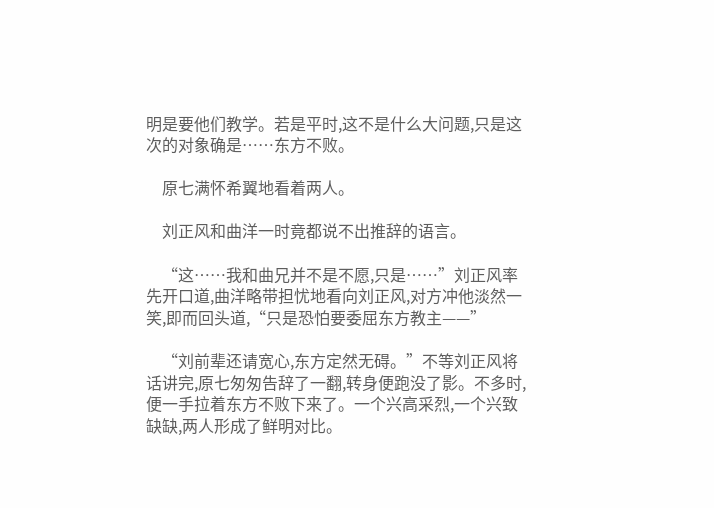明是要他们教学。若是平时,这不是什么大问题,只是这次的对象确是……东方不败。

    原七满怀希翼地看着两人。

    刘正风和曲洋一时竟都说不出推辞的语言。

    “这……我和曲兄并不是不愿,只是……”刘正风率先开口道,曲洋略带担忧地看向刘正风,对方冲他淡然一笑,即而回头道,“只是恐怕要委屈东方教主——”

    “刘前辈还请宽心,东方定然无碍。”不等刘正风将话讲完,原七匆匆告辞了一翻,转身便跑没了影。不多时,便一手拉着东方不败下来了。一个兴高采烈,一个兴致缺缺,两人形成了鲜明对比。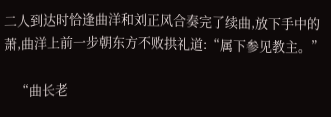二人到达时恰逢曲洋和刘正风合奏完了续曲,放下手中的萧,曲洋上前一步朝东方不败拱礼道:“属下参见教主。”

    “曲长老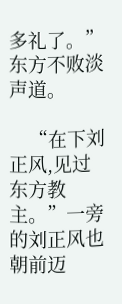多礼了。”东方不败淡声道。

    “在下刘正风,见过东方教主。”一旁的刘正风也朝前迈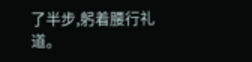了半步,躬着腰行礼道。